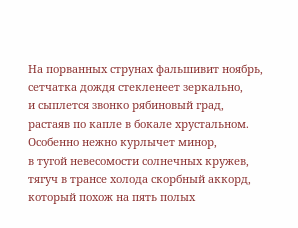На порванных струнах фальшивит ноябрь,
сетчатка дождя стекленеет зеркально,
и сыплется звонко рябиновый град,
растаяв по капле в бокале хрустальном.
Особенно нежно курлычет минор,
в тугой невесомости солнечных кружев,
тягуч в трансе холода скорбный аккорд,
который похож на пять полых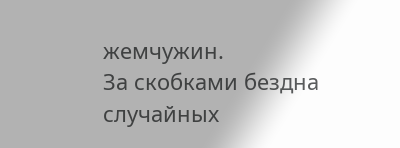жемчужин.
За скобками бездна случайных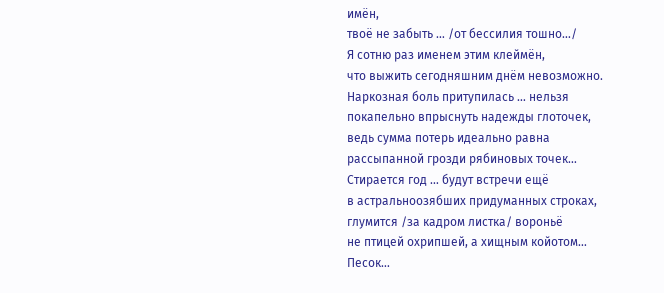имён,
твоё не забыть … /от бессилия тошно…/
Я сотню раз именем этим клеймён,
что выжить сегодняшним днём невозможно.
Наркозная боль притупилась … нельзя
покапельно впрыснуть надежды глоточек,
ведь сумма потерь идеально равна
рассыпанной грозди рябиновых точек…
Стирается год … будут встречи ещё
в астральноозябших придуманных строках,
глумится /за кадром листка/ вороньё
не птицей охрипшей, а хищным койотом…
Песок…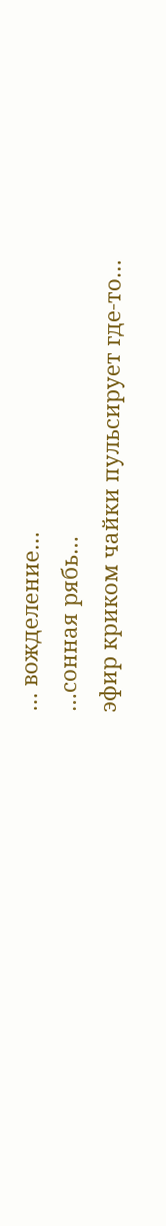… вожделение…
…сонная рябь…
эфир криком чайки пульсирует где-то…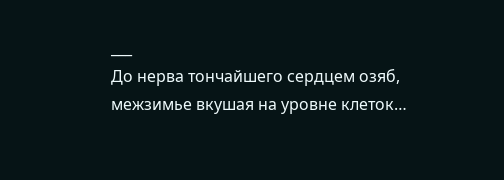___
До нерва тончайшего сердцем озяб,
межзимье вкушая на уровне клеток…